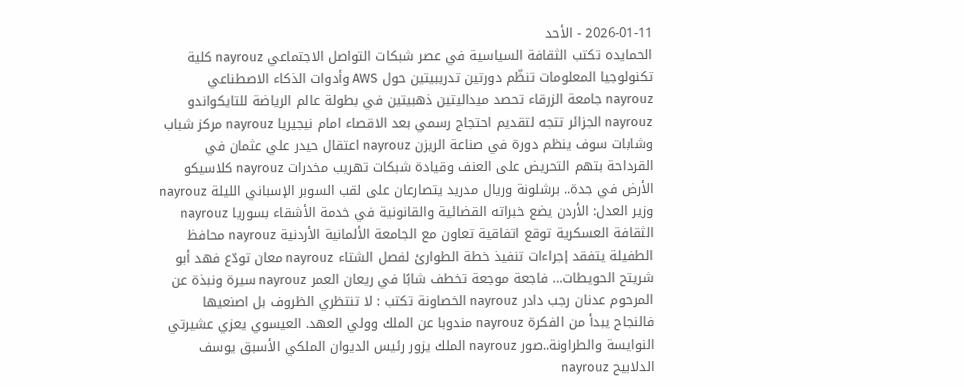2026-01-11 - الأحد
الحمايده تكتب الثقافة السياسية في عصر شبكات التواصل الاجتماعي nayrouz كلية تكنولوجيا المعلومات تنظّم دورتين تدريبيتين حول AWS وأدوات الذكاء الاصطناعي nayrouz جامعة الزرقاء تحصد ميداليتين ذهبيتين في بطولة عالم الرياضة للتايكواندو nayrouz الجزائر تتجه لتقديم احتجاج رسمي بعد الاقصاء امام نيجيريا nayrouz مركز شباب وشابات سوف ينظم دورة في صناعة الريزن nayrouz اعتقال حيدر علي عثمان في القرداحة بتهم التحريض على العنف وقيادة شبكات تهريب مخدرات nayrouz كلاسيكو الأرض في جدة.. برشلونة وريال مدريد يتصارعان على لقب السوبر الإسباني الليلة nayrouz وزير العدل: الأردن يضع خبراته القضائية والقانونية في خدمة الأشقاء بسوريا nayrouz الثقافة العسكرية توقع اتفاقية تعاون مع الجامعة الألمانية الأردنية nayrouz محافظ الطفيلة يتفقد إجراءات تنفيذ خطة الطوارئ لفصل الشتاء nayrouz معان تودّع فهد أبو شريتح الحويطات… فاجعة موجعة تخطف شابًا في ريعان العمر nayrouz سيرة ونبذة عن المرحوم عدنان رجب دادر nayrouz الخصاونة تكتب : لا تنتظري الظروف بل اصنعيها فالنجاح يبدأ من الفكرة nayrouz مندوبا عن الملك وولي العهد. العيسوي يعزي عشيرتي النوايسة والطراونة..صور nayrouz الملك يزور رئيس الديوان الملكي الأسبق يوسف الدلابيح nayrouz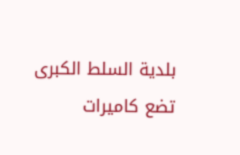بلدية السلط الكبرى تضع كاميرات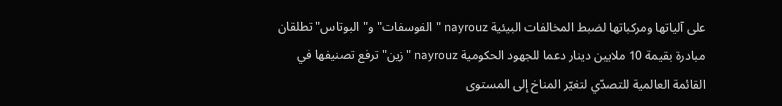على آلياتها ومركباتها لضبط المخالفات البيئية nayrouz "الفوسفات" و"البوتاس" تطلقان مبادرة بقيمة 10 ملايين دينار دعما للجهود الحكومية nayrouz "زين" ترفع تصنيفها في القائمة العالمية للتصدّي لتغيّر المناخ إلى المستوى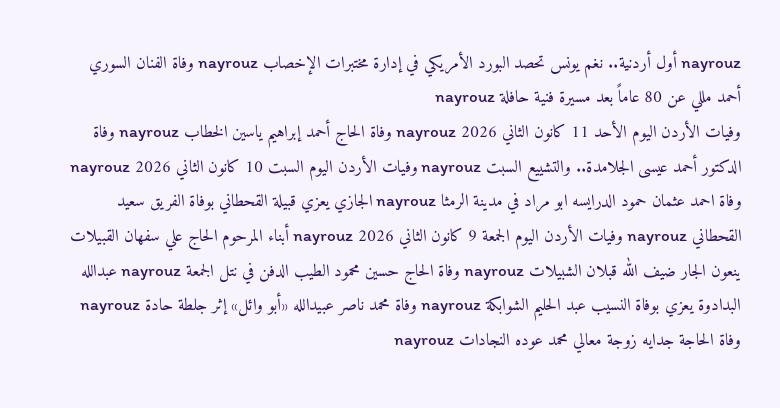nayrouz أول أردنية.. نغم يونس تحصد البورد الأمريكي في إدارة مختبرات الإخصاب nayrouz وفاة الفنان السوري أحمد مللي عن 80 عاماً بعد مسيرة فنية حافلة nayrouz
وفيات الأردن اليوم الأحد 11 كانون الثاني 2026 nayrouz وفاة الحاج أحمد إبراهيم ياسين الخطاب nayrouz وفاة الدكتور أحمد عيسى الجلامدة.. والتشييع السبت nayrouz وفيات الأردن اليوم السبت 10 كانون الثاني 2026 nayrouz وفاة احمد عثمان حمود الدرايسه ابو مراد في مدينة الرمثا nayrouz الجازي يعزي قبيلة القحطاني بوفاة الفريق سعيد القحطاني nayrouz وفيات الأردن اليوم الجمعة 9 كانون الثاني 2026 nayrouz أبناء المرحوم الحاج علي سفهان القبيلات ينعون الجار ضيف الله قبلان الشبيلات nayrouz وفاة الحاج حسين محمود الطيب الدفن في نتل الجمعة nayrouz عبدالله البدادوة يعزي بوفاة النسيب عبد الحليم الشوابكة nayrouz وفاة محمد ناصر عبيدالله «أبو وائل» إثر جلطة حادة nayrouz وفاة الحاجة جدايه زوجة معالي محمد عوده النجادات nayrouz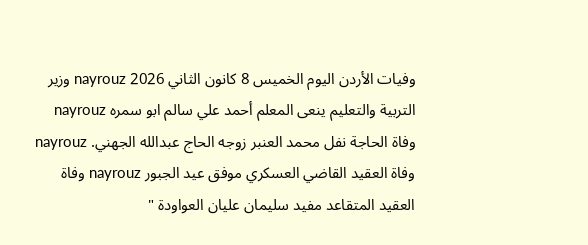وفيات الأردن اليوم الخميس 8 كانون الثاني 2026 nayrouz وزير التربية والتعليم ينعى المعلم أحمد علي سالم ابو سمره nayrouz وفاة الحاجة نفل محمد العنبر زوجه الحاج عبدالله الجهني. nayrouz وفاة العقيد القاضي العسكري موفق عيد الجبور nayrouz وفاة العقيد المتقاعد مفيد سليمان عليان العواودة "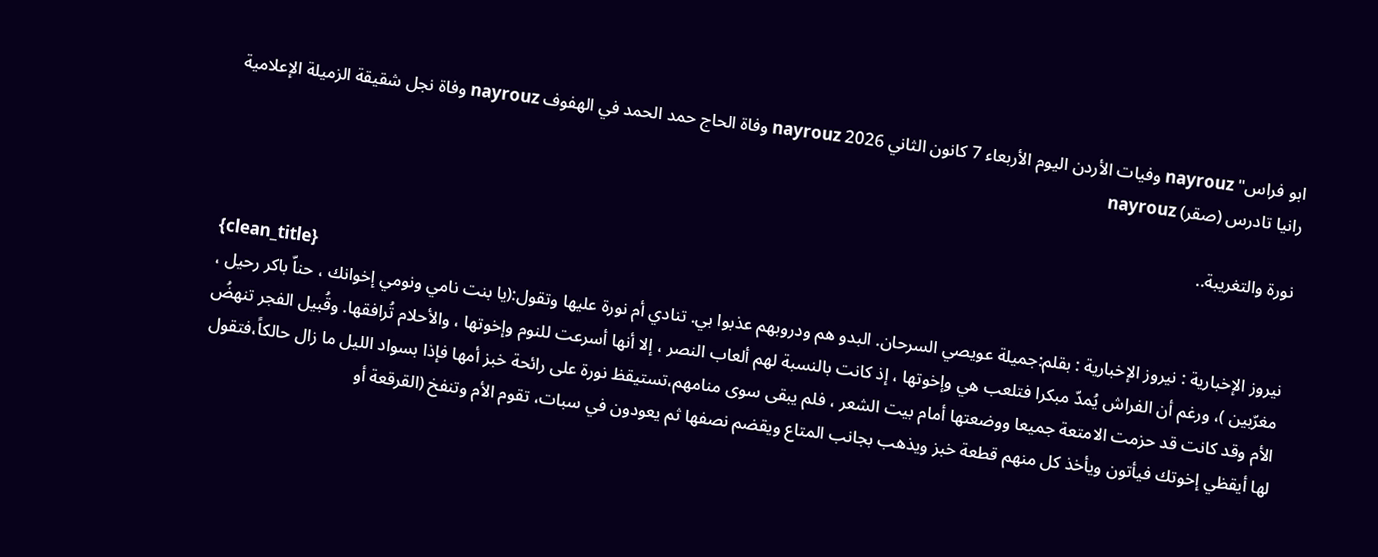ابو فراس" nayrouz وفيات الأردن اليوم الأربعاء 7 كانون الثاني 2026 nayrouz وفاة الحاج حمد الحمد في الهفوف nayrouz وفاة نجل شقيقة الزميلة الإعلامية رانيا تادرس (صقر) nayrouz

نورة والتغريبة..

{clean_title}
نيروز الإخبارية : نيروز الإخبارية : بقلم:جميلة عويصي السرحان. البدو هم ودروبهم عذبوا بي. تنادي أم نورة عليها وتقول:(يا بنت نامي ونومي إخوانك ، حناّ باكر رحيل ، مغرّبين )، ورغم أن الفراش يُمدّ مبكرا فتلعب هي وإخوتها ، إذ كانت بالنسبة لهم ألعاب النصر ، إلا أنها أسرعت للنوم وإخوتها ، والأحلام تُرافقها. وقُبيل الفجر تنهضُ الأم وقد كانت قد حزمت الامتعة جميعا ووضعتها أمام بيت الشعر ، فلم يبقى سوى منامهم،تستيقظ نورة على رائحة خبز أمها فإذا بسواد الليل ما زال حالكاً،فتقول لها أيقظي إخوتك فيأتون ويأخذ كل منهم قطعة خبز ويذهب بجانب المتاع ويقضم نصفها ثم يعودون في سبات، تقوم الأم وتنفخ (القرقعة أو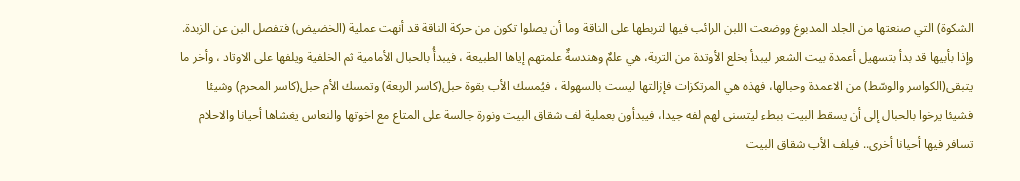الشكوة) التي صنعتها من الجلد المدبوغ ووضعت اللبن الرائب فيها لتربطها على الناقة وما أن يصلوا تكون من حركة الناقة قد أنهت عملية (الخضيض) فتفصل البن عن الزبدة. وإذا بأبيها قد بدأ بتسهيل أعمدة بيت الشعر ليبدأ بخلع الأوتدة من التربة، هي علمٌ وهندسةٌ علمتهم إياها الطبيعة ، فيبدأُ بالحبال الأمامية ثم الخلفية ويلفها على الاوتاد ، وأخر ما يتبقى(الكواسر والوسّط) من الاعمدة وحبالها، فهذه هي المرتكزات فإزالتها ليست بالسهولة ، فيُمسك الأب بقوة حبل(كاسر الربعة) وتمسك الأم حبل(كاسر المحرم) وشيئا فشيئا يرخوا بالحبال إلى أن يسقط البيت ببطء ليتسنى لهم لفه جيدا، فيبدأون بعملية لف شقاق البيت ونورة جالسة على المتاع مع اخوتها والنعاس يغشاها أحيانا والاحلام تسافر فيها أحيانا أخرى.. فيلف الأب شقاق البيت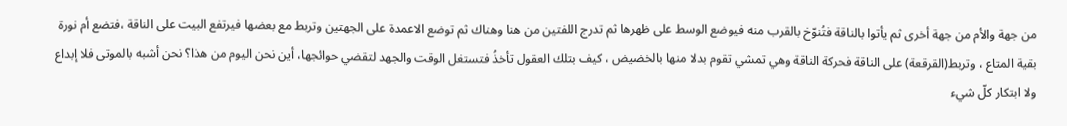من جهة والأم من جهة أخرى ثم يأتوا بالناقة فتُنوّخ بالقرب منه فيوضع الوسط على ظهرها ثم تدرج اللفتين من هنا وهناك ثم توضع الاعمدة على الجهتين وتربط مع بعضها فيرتفع البيت على الناقة ،فتضع أم نورة بقية المتاع ، وتربط(القرقعة) على الناقة فحركة الناقة وهي تمشي تقوم بدلا منها بالخضيض ، كيف بتلك العقول تأخذُ فتستغل الوقت والجهد لتقضي حوائجها، أين نحن اليوم من هذا؟ نحن أشبه بالموتى فلا إبداع ولا ابتكار كلّ شيء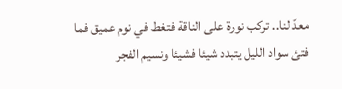معدّ لنا.. تركب نورة على الناقة فتغط في نوم عميق فما فتئ سواد الليل يتبدد شيئا فشيئا ونسيم الفجر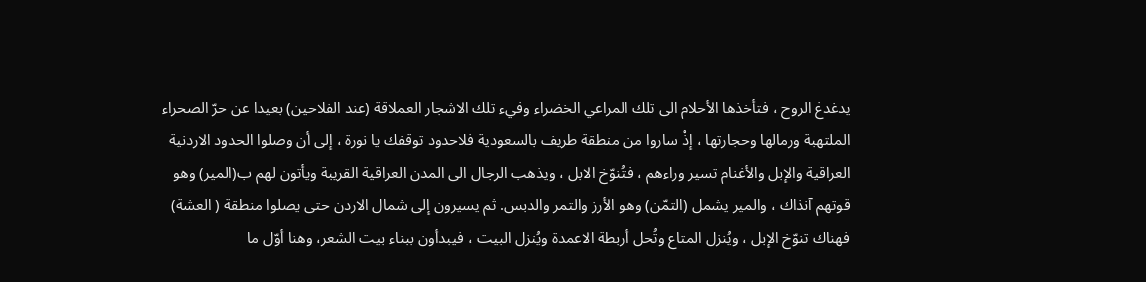يدغدغ الروح ، فتأخذها الأحلام الى تلك المراعي الخضراء وفيء تلك الاشجار العملاقة (عند الفلاحين) بعيدا عن حرّ الصحراء الملتهبة ورمالها وحجارتها ، إذْ ساروا من منطقة طريف بالسعودية فلاحدود توقفك يا نورة ، إلى أن وصلوا الحدود الاردنية العراقية والإبل والأغنام تسير وراءهم ، فتُنوّخ الابل ، ويذهب الرجال الى المدن العراقية القريبة ويأتون لهم ب(المير) وهو قوتهم آنذاك ، والمير يشمل (التمّن) وهو الأرز والتمر والدبس. ثم يسيرون إلى شمال الاردن حتى يصلوا منطقة ( العشة) فهناك تنوّخ الإبل ، ويُنزل المتاع وتُحل أربطة الاعمدة ويُنزل البيت ، فيبدأون ببناء بيت الشعر، وهنا أوّل ما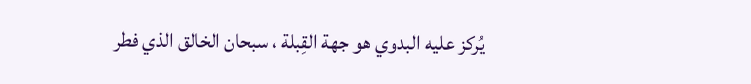يُركز عليه البدوي هو جهة القِبلة ، سبحان الخالق الذي فطر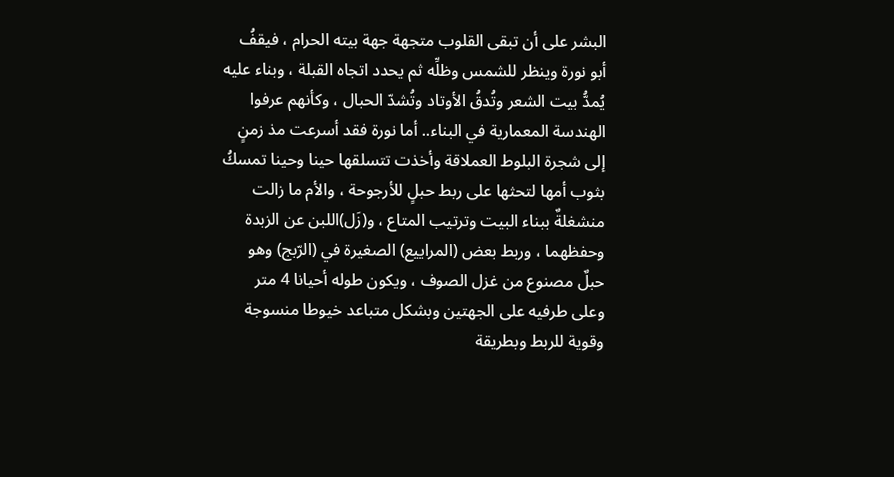البشر على أن تبقى القلوب متجهة جهة بيته الحرام ، فيقفُ أبو نورة وينظر للشمس وظلِّه ثم يحدد اتجاه القبلة ، وبناء عليه يُمدُّ بيت الشعر وتُدقُ الأوتاد وتُشدّ الحبال ، وكأنهم عرفوا الهندسة المعمارية في البناء.. أما نورة فقد أسرعت مذ زمنٍ إلى شجرة البلوط العملاقة وأخذت تتسلقها حينا وحينا تمسكُ بثوب أمها لتحثها على ربط حبلٍ للأرجوحة ، والأم ما زالت منشغلةٌ ببناء البيت وترتيب المتاع ، و(زَل)اللبن عن الزبدة وحفظهما ، وربط بعض (المراييع) الصغيرة في (الرّبج) وهو حبلٌ مصنوع من غزل الصوف ، ويكون طوله أحيانا 4 متر وعلى طرفيه على الجهتين وبشكل متباعد خيوطا منسوجة وقوية للربط وبطريقة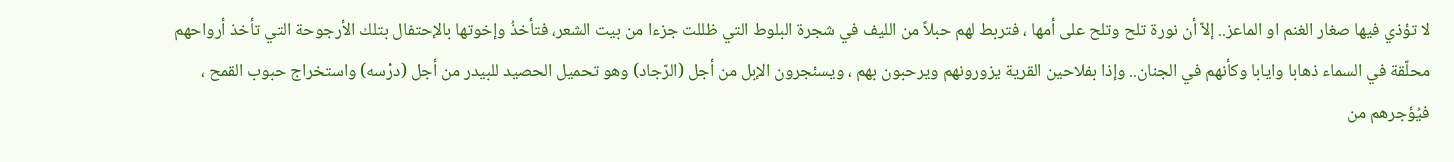لا تؤذي فيها صغار الغنم او الماعز.. إلاّ أن نورة تلح وتلح على أمها ، فتربط لهم حبلاً من الليف في شجرة البلوط التي ظللت جزءا من بيت الشعر، فتأخذُ وإخوتها بالإحتفال بتلك الأرجوحة التي تأخذ أرواحهم محلّقة في السماء ذهابا وايابا وكأنهم في الجنان.. وإذا بفلاحين القرية يزورونهم ويرحبون بهم ، ويسئجرون الإبل من أجل (الرّجاد) وهو تحميل الحصيد للبيدر من أجل (درْسه) واستخراج حبوب القمح ، فيُؤجرهم من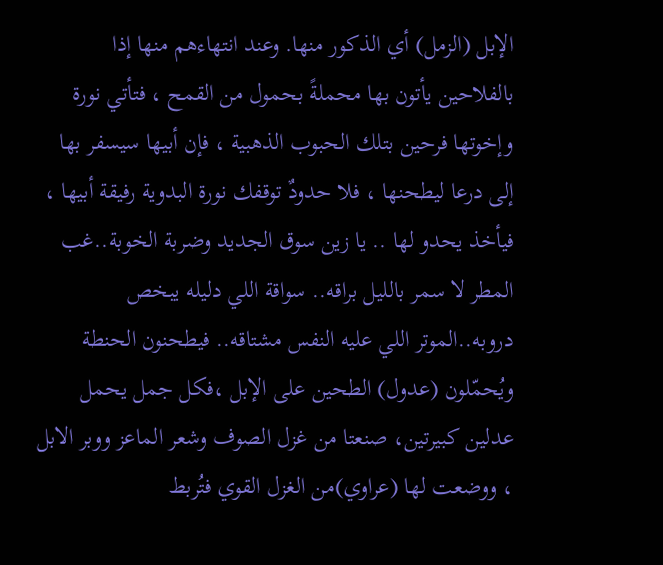الإبل (الزمل) أي الذكور منها. وعند انتهاءهم منها إذا بالفلاحين يأتون بها محملةً بحمول من القمح ، فتأتي نورة وإخوتها فرحين بتلك الحبوب الذهبية ، فإن أبيها سيسفر بها إلى درعا ليطحنها ، فلا حدودٌ توقفك نورة البدوية رفيقة أبيها ، فيأخذ يحدو لها .. يا زين سوق الجديد وضربة الخوبة..غب المطر لا سمر بالليل براقه.. سواقة اللي دليله يبخص دروبه..الموتر اللي عليه النفس مشتاقه.. فيطحنون الحنطة ويُحمّلون (عدول) الطحين على الإبل ،فكل جمل يحمل عدلين كبيرتين، صنعتا من غزل الصوف وشعر الماعز ووبر الابل ، ووضعت لها (عراوي)من الغزل القوي فتُربط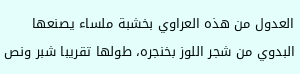العدول من هذه العراوي بخشبة ملساء يصنعها البدوي من شجر اللوز بخنجره، طولها تقريبا شبر ونص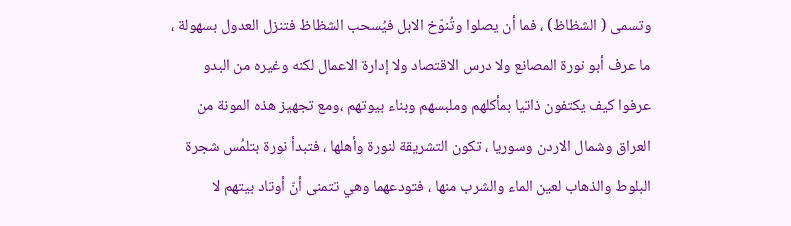وتسمى ( الشظاظ) ، فما أن يصلوا وتُنوّخ الابل فيُسحب الشظاظ فتنزل العدول بسهولة ، ما عرف أبو نورة المصانع ولا درس الاقتصاد ولا إدارة الاعمال لكنه وغيره من البدو عرفوا كيف يكتفون ذاتيا بمأكلهم وملبسهم وبناء بيوتهم ،ومع تجهيز هذه المونة من العراق وشمال الاردن وسوريا ، تكون التشريقة لنورة وأهلها ، فتبدأ نورة بتلمُس شجرة البلوط والذهاب لعين الماء والشرب منها ، فتودعهما وهي تتمنى أنّ أوتاد بيتهم لا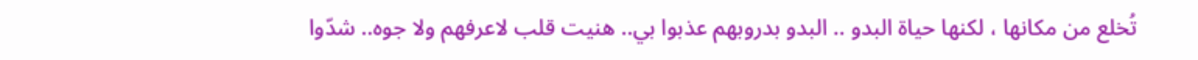تُخلع من مكانها ، لكنها حياة البدو .. البدو بدروبهم عذبوا بي.. هنيت قلب لاعرفهم ولا جوه.. شدّوا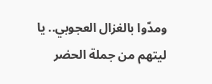ومدّوا بالغزال العجوبي.. يا ليتهم من جملة الحضر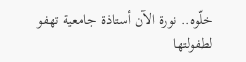خلّوه.. نورة الآن أستاذة جامعية تهفو لطفولتها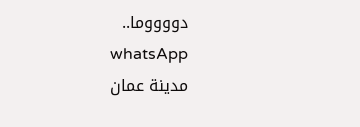دووووما..
whatsApp
مدينة عمان